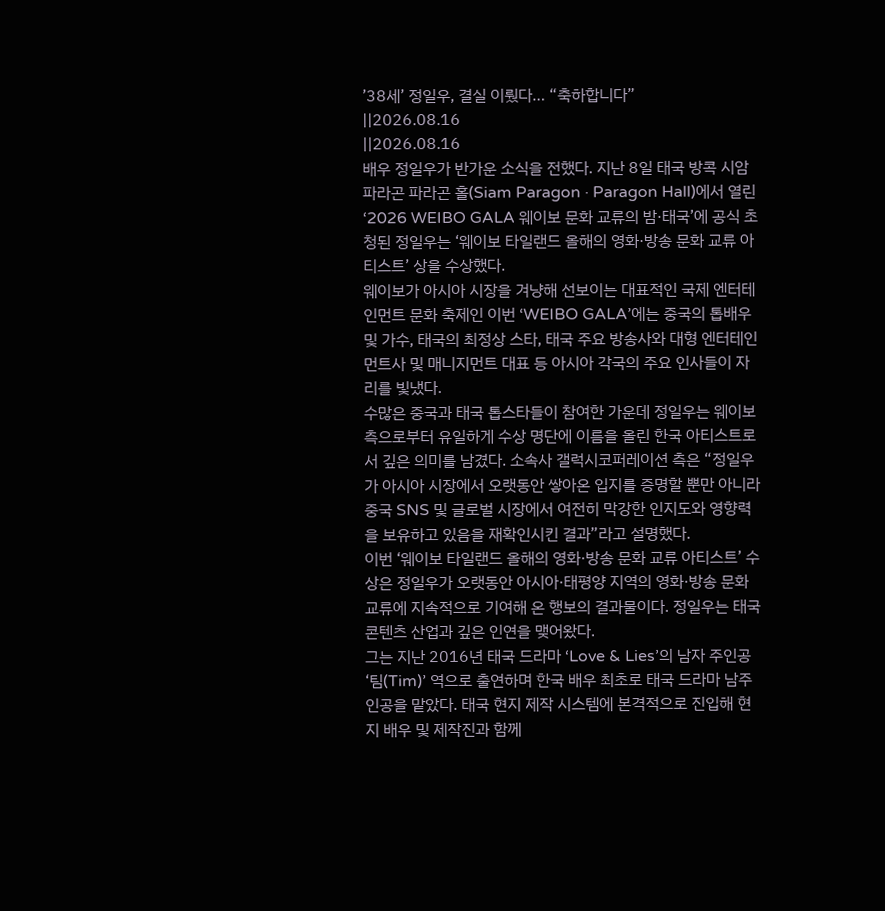’38세’ 정일우, 결실 이뤘다… “축하합니다”
||2026.08.16
||2026.08.16
배우 정일우가 반가운 소식을 전했다. 지난 8일 태국 방콕 시암 파라곤 파라곤 홀(Siam Paragon · Paragon Hall)에서 열린 ‘2026 WEIBO GALA 웨이보 문화 교류의 밤·태국’에 공식 초청된 정일우는 ‘웨이보 타일랜드 올해의 영화·방송 문화 교류 아티스트’ 상을 수상했다.
웨이보가 아시아 시장을 겨냥해 선보이는 대표적인 국제 엔터테인먼트 문화 축제인 이번 ‘WEIBO GALA’에는 중국의 톱배우 및 가수, 태국의 최정상 스타, 태국 주요 방송사와 대형 엔터테인먼트사 및 매니지먼트 대표 등 아시아 각국의 주요 인사들이 자리를 빛냈다.
수많은 중국과 태국 톱스타들이 참여한 가운데 정일우는 웨이보 측으로부터 유일하게 수상 명단에 이름을 올린 한국 아티스트로서 깊은 의미를 남겼다. 소속사 갤럭시코퍼레이션 측은 “정일우가 아시아 시장에서 오랫동안 쌓아온 입지를 증명할 뿐만 아니라 중국 SNS 및 글로벌 시장에서 여전히 막강한 인지도와 영향력을 보유하고 있음을 재확인시킨 결과”라고 설명했다.
이번 ‘웨이보 타일랜드 올해의 영화·방송 문화 교류 아티스트’ 수상은 정일우가 오랫동안 아시아·태평양 지역의 영화·방송 문화 교류에 지속적으로 기여해 온 행보의 결과물이다. 정일우는 태국 콘텐츠 산업과 깊은 인연을 맺어왔다.
그는 지난 2016년 태국 드라마 ‘Love & Lies’의 남자 주인공 ‘팀(Tim)’ 역으로 출연하며 한국 배우 최초로 태국 드라마 남주인공을 맡았다. 태국 현지 제작 시스템에 본격적으로 진입해 현지 배우 및 제작진과 함께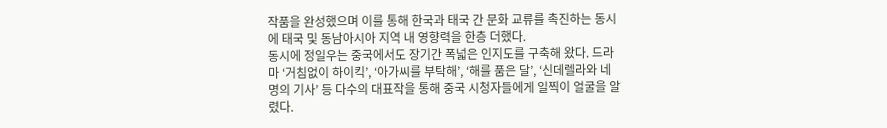작품을 완성했으며 이를 통해 한국과 태국 간 문화 교류를 촉진하는 동시에 태국 및 동남아시아 지역 내 영향력을 한층 더했다.
동시에 정일우는 중국에서도 장기간 폭넓은 인지도를 구축해 왔다. 드라마 ‘거침없이 하이킥’, ‘아가씨를 부탁해’, ‘해를 품은 달’, ‘신데렐라와 네 명의 기사’ 등 다수의 대표작을 통해 중국 시청자들에게 일찍이 얼굴을 알렸다.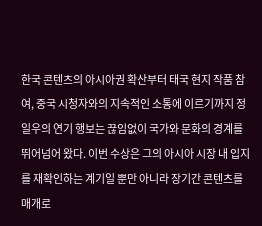한국 콘텐츠의 아시아권 확산부터 태국 현지 작품 참여, 중국 시청자와의 지속적인 소통에 이르기까지 정일우의 연기 행보는 끊임없이 국가와 문화의 경계를 뛰어넘어 왔다. 이번 수상은 그의 아시아 시장 내 입지를 재확인하는 계기일 뿐만 아니라 장기간 콘텐츠를 매개로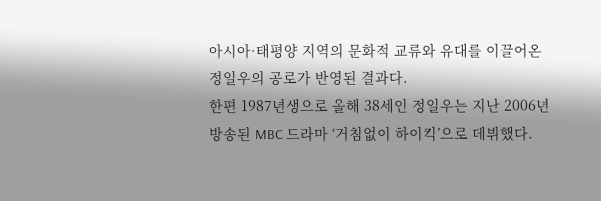아시아·태평양 지역의 문화적 교류와 유대를 이끌어온 정일우의 공로가 반영된 결과다.
한편 1987년생으로 올해 38세인 정일우는 지난 2006년 방송된 MBC 드라마 ‘거침없이 하이킥’으로 데뷔했다.